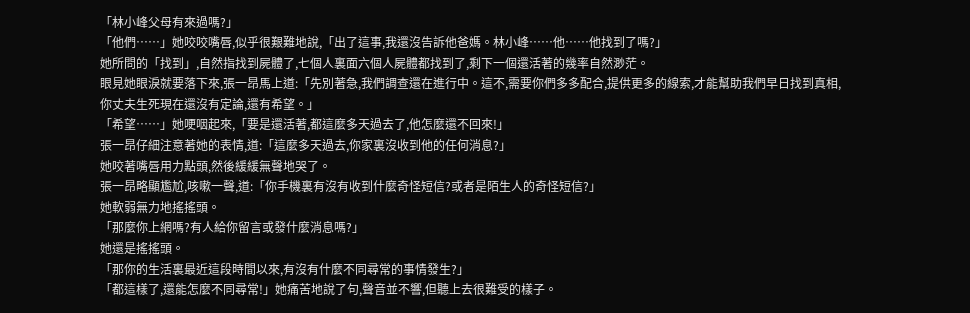「林小峰父母有來過嗎?」
「他們……」她咬咬嘴唇,似乎很艱難地說,「出了這事,我還沒告訴他爸媽。林小峰……他……他找到了嗎?」
她所問的「找到」,自然指找到屍體了,七個人裏面六個人屍體都找到了,剩下一個還活著的幾率自然渺茫。
眼見她眼淚就要落下來,張一昂馬上道:「先別著急,我們調查還在進行中。這不,需要你們多多配合,提供更多的線索,才能幫助我們早日找到真相,你丈夫生死現在還沒有定論,還有希望。」
「希望……」她哽咽起來,「要是還活著,都這麼多天過去了,他怎麼還不回來!」
張一昂仔細注意著她的表情,道:「這麼多天過去,你家裏沒收到他的任何消息?」
她咬著嘴唇用力點頭,然後緩緩無聲地哭了。
張一昂略顯尷尬,咳嗽一聲,道:「你手機裏有沒有收到什麼奇怪短信?或者是陌生人的奇怪短信?」
她軟弱無力地搖搖頭。
「那麼你上網嗎?有人給你留言或發什麼消息嗎?」
她還是搖搖頭。
「那你的生活裏最近這段時間以來,有沒有什麼不同尋常的事情發生?」
「都這樣了,還能怎麼不同尋常!」她痛苦地說了句,聲音並不響,但聽上去很難受的樣子。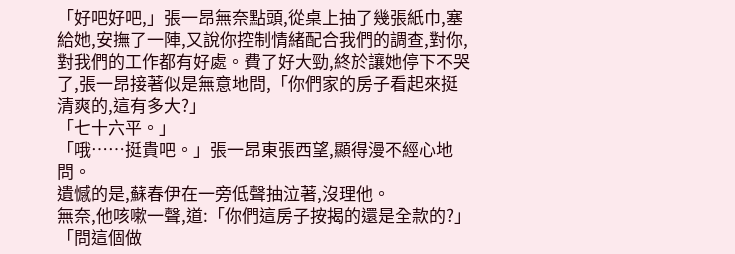「好吧好吧,」張一昂無奈點頭,從桌上抽了幾張紙巾,塞給她,安撫了一陣,又說你控制情緒配合我們的調查,對你,對我們的工作都有好處。費了好大勁,終於讓她停下不哭了,張一昂接著似是無意地問,「你們家的房子看起來挺清爽的,這有多大?」
「七十六平。」
「哦……挺貴吧。」張一昂東張西望,顯得漫不經心地問。
遺憾的是,蘇春伊在一旁低聲抽泣著,沒理他。
無奈,他咳嗽一聲,道:「你們這房子按揭的還是全款的?」
「問這個做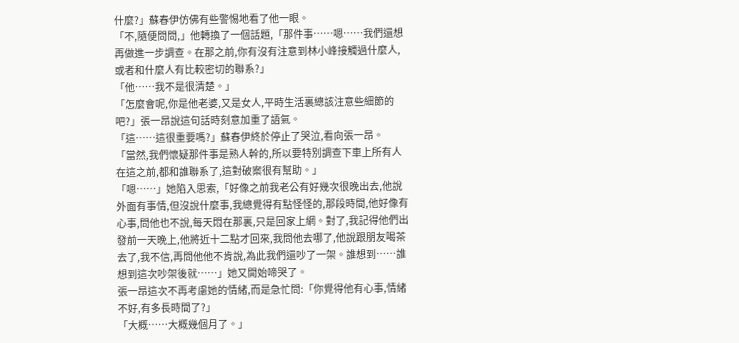什麼?」蘇春伊仿佛有些警惕地看了他一眼。
「不,隨便問問,」他轉換了一個話題,「那件事……嗯……我們還想再做進一步調查。在那之前,你有沒有注意到林小峰接觸過什麼人,或者和什麼人有比較密切的聯系?」
「他……我不是很清楚。」
「怎麼會呢,你是他老婆,又是女人,平時生活裏總該注意些細節的吧?」張一昂說這句話時刻意加重了語氣。
「這……這很重要嗎?」蘇春伊終於停止了哭泣,看向張一昂。
「當然,我們懷疑那件事是熟人幹的,所以要特別調查下車上所有人在這之前,都和誰聯系了,這對破案很有幫助。」
「嗯……」她陷入思索,「好像之前我老公有好幾次很晚出去,他說外面有事情,但沒說什麼事,我總覺得有點怪怪的,那段時間,他好像有心事,問他也不說,每天悶在那裏,只是回家上網。對了,我記得他們出發前一天晚上,他將近十二點才回來,我問他去哪了,他說跟朋友喝茶去了,我不信,再問他他不肯說,為此我們還吵了一架。誰想到……誰想到這次吵架後就……」她又開始啼哭了。
張一昂這次不再考慮她的情緒,而是急忙問:「你覺得他有心事,情緒不好,有多長時間了?」
「大概……大概幾個月了。」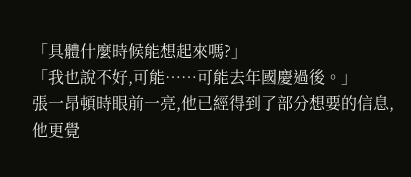「具體什麼時候能想起來嗎?」
「我也說不好,可能……可能去年國慶過後。」
張一昂頓時眼前一亮,他已經得到了部分想要的信息,他更覺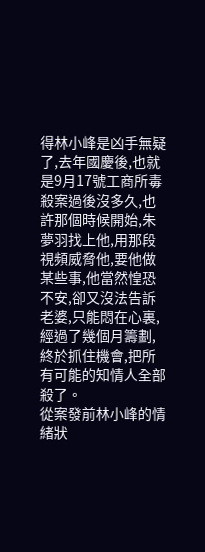得林小峰是凶手無疑了,去年國慶後,也就是9月17號工商所毒殺案過後沒多久,也許那個時候開始,朱夢羽找上他,用那段視頻威脅他,要他做某些事,他當然惶恐不安,卻又沒法告訴老婆,只能悶在心裏,經過了幾個月籌劃,終於抓住機會,把所有可能的知情人全部殺了。
從案發前林小峰的情緒狀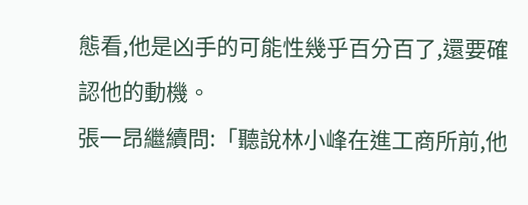態看,他是凶手的可能性幾乎百分百了,還要確認他的動機。
張一昂繼續問:「聽說林小峰在進工商所前,他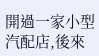開過一家小型汽配店,後來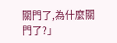關門了,為什麼關門了?」